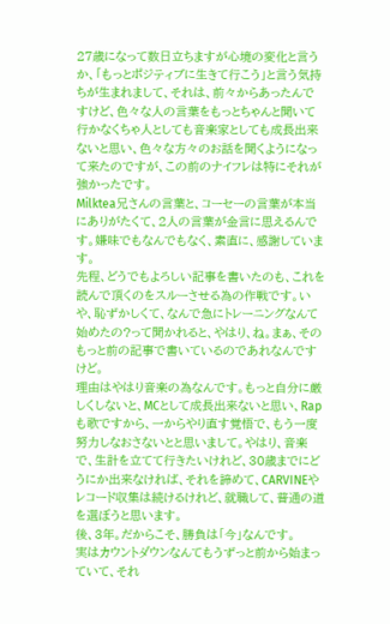27歳になって数日立ちますが心境の変化と言うか、「もっとポジティブに生きて行こう」と言う気持ちが生まれまして、それは、前々からあったんですけど、色々な人の言葉をもっとちゃんと聞いて行かなくちゃ人としても音楽家としても成長出来ないと思い、色々な方々のお話を聞くようになって来たのですが、この前のナイフレは特にそれが強かったです。
Milktea兄さんの言葉と、コーセーの言葉が本当にありがたくて、2人の言葉が金言に思えるんです。嫌味でもなんでもなく、素直に、感謝しています。
先程、どうでもよろしい記事を書いたのも、これを読んで頂くのをスルーさせる為の作戦です。いや、恥ずかしくて、なんで急にトレーニングなんて始めたの?って聞かれると、やはり、ね。まぁ、そのもっと前の記事で書いているのであれなんですけど。
理由はやはり音楽の為なんです。もっと自分に厳しくしないと、MCとして成長出来ないと思い、Rapも歌ですから、一からやり直す覚悟で、もう一度努力しなおさないとと思いまして。やはり、音楽で、生計を立てて行きたいけれど、30歳までにどうにか出来なければ、それを諦めて、CARVINEやレコード収集は続けるけれど、就職して、普通の道を選ぼうと思います。
後、3年。だからこそ、勝負は「今」なんです。
実はカウントダウンなんてもうずっと前から始まっていて、それ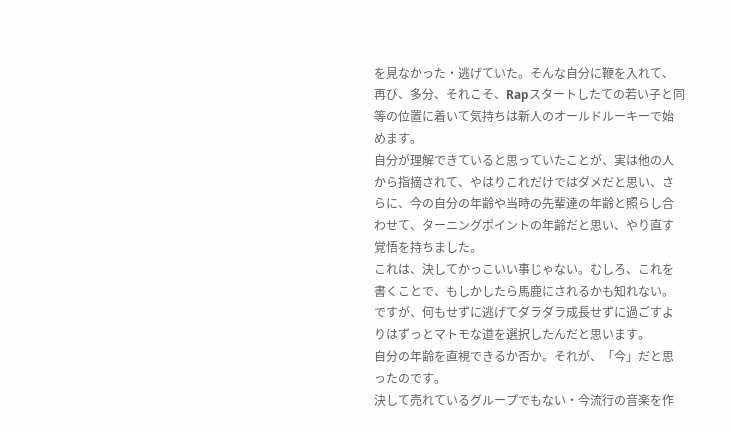を見なかった・逃げていた。そんな自分に鞭を入れて、再び、多分、それこそ、Rapスタートしたての若い子と同等の位置に着いて気持ちは新人のオールドルーキーで始めます。
自分が理解できていると思っていたことが、実は他の人から指摘されて、やはりこれだけではダメだと思い、さらに、今の自分の年齢や当時の先輩達の年齢と照らし合わせて、ターニングポイントの年齢だと思い、やり直す覚悟を持ちました。
これは、決してかっこいい事じゃない。むしろ、これを書くことで、もしかしたら馬鹿にされるかも知れない。ですが、何もせずに逃げてダラダラ成長せずに過ごすよりはずっとマトモな道を選択したんだと思います。
自分の年齢を直視できるか否か。それが、「今」だと思ったのです。
決して売れているグループでもない・今流行の音楽を作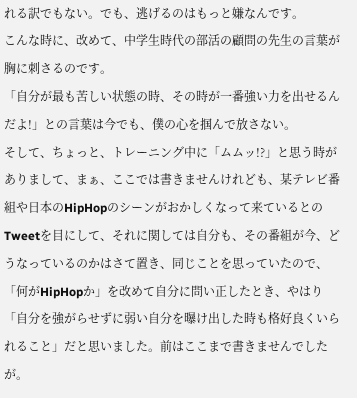れる訳でもない。でも、逃げるのはもっと嫌なんです。
こんな時に、改めて、中学生時代の部活の顧問の先生の言葉が胸に刺さるのです。
「自分が最も苦しい状態の時、その時が一番強い力を出せるんだよ!」との言葉は今でも、僕の心を掴んで放さない。
そして、ちょっと、トレーニング中に「ムムッ!?」と思う時がありまして、まぁ、ここでは書きませんけれども、某テレビ番組や日本のHipHopのシーンがおかしくなって来ているとのTweetを目にして、それに関しては自分も、その番組が今、どうなっているのかはさて置き、同じことを思っていたので、「何がHipHopか」を改めて自分に問い正したとき、やはり「自分を強がらせずに弱い自分を曝け出した時も格好良くいられること」だと思いました。前はここまで書きませんでしたが。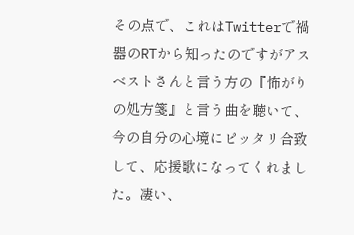その点で、これはTwitterで禍器のRTから知ったのですがアスベストさんと言う方の『怖がりの処方箋』と言う曲を聴いて、今の自分の心境にピッタリ合致して、応援歌になってくれました。凄い、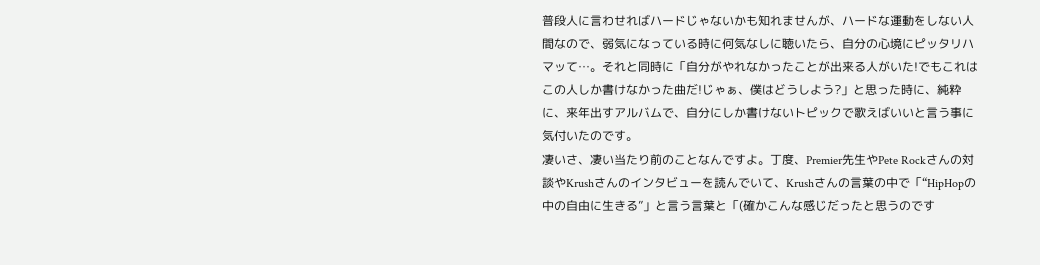普段人に言わせればハードじゃないかも知れませんが、ハードな運動をしない人間なので、弱気になっている時に何気なしに聴いたら、自分の心境にピッタリハマッて…。それと同時に「自分がやれなかったことが出来る人がいた!でもこれはこの人しか書けなかった曲だ!じゃぁ、僕はどうしよう?」と思った時に、純粋に、来年出すアルバムで、自分にしか書けないトピックで歌えばいいと言う事に気付いたのです。
凄いさ、凄い当たり前のことなんですよ。丁度、Premier先生やPete Rockさんの対談やKrushさんのインタビューを読んでいて、Krushさんの言葉の中で「“HipHopの中の自由に生きる”」と言う言葉と「(確かこんな感じだったと思うのです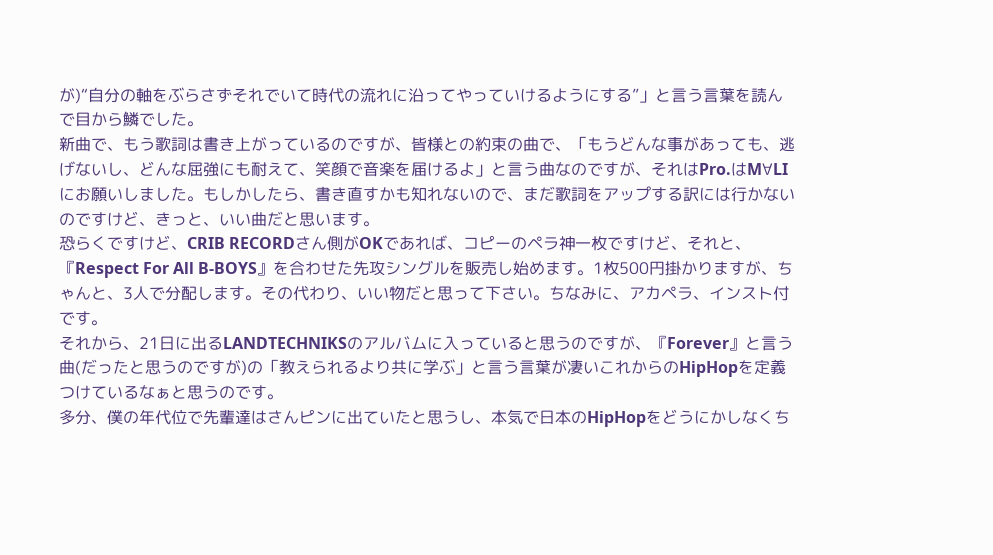が)“自分の軸をぶらさずそれでいて時代の流れに沿ってやっていけるようにする”」と言う言葉を読んで目から鱗でした。
新曲で、もう歌詞は書き上がっているのですが、皆様との約束の曲で、「もうどんな事があっても、逃げないし、どんな屈強にも耐えて、笑顔で音楽を届けるよ」と言う曲なのですが、それはPro.はM∀LIにお願いしました。もしかしたら、書き直すかも知れないので、まだ歌詞をアップする訳には行かないのですけど、きっと、いい曲だと思います。
恐らくですけど、CRIB RECORDさん側がOKであれば、コピーのペラ神一枚ですけど、それと、『Respect For All B-BOYS』を合わせた先攻シングルを販売し始めます。1枚500円掛かりますが、ちゃんと、3人で分配します。その代わり、いい物だと思って下さい。ちなみに、アカペラ、インスト付です。
それから、21日に出るLANDTECHNIKSのアルバムに入っていると思うのですが、『Forever』と言う曲(だったと思うのですが)の「教えられるより共に学ぶ」と言う言葉が凄いこれからのHipHopを定義つけているなぁと思うのです。
多分、僕の年代位で先輩達はさんピンに出ていたと思うし、本気で日本のHipHopをどうにかしなくち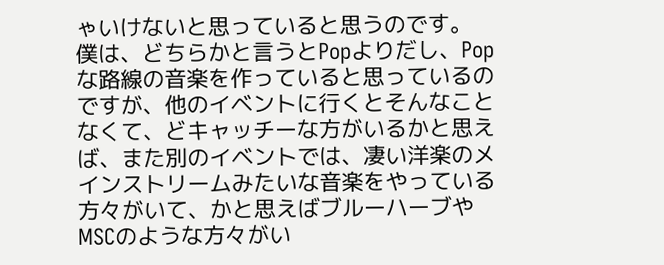ゃいけないと思っていると思うのです。
僕は、どちらかと言うとPopよりだし、Popな路線の音楽を作っていると思っているのですが、他のイベントに行くとそんなことなくて、どキャッチーな方がいるかと思えば、また別のイベントでは、凄い洋楽のメインストリームみたいな音楽をやっている方々がいて、かと思えばブルーハーブやMSCのような方々がい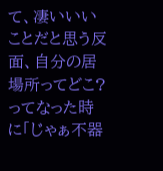て、凄いいいことだと思う反面、自分の居場所ってどこ?ってなった時に「じゃぁ不器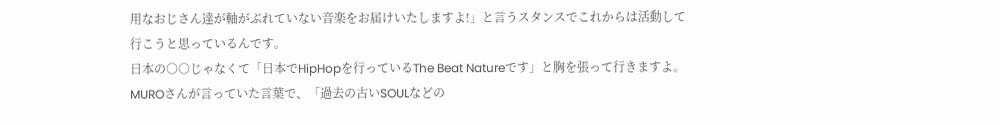用なおじさん達が軸がぶれていない音楽をお届けいたしますよ!」と言うスタンスでこれからは活動して行こうと思っているんです。
日本の○○じゃなくて「日本でHipHopを行っているThe Beat Natureです」と胸を張って行きますよ。
MUROさんが言っていた言葉で、「過去の古いSOULなどの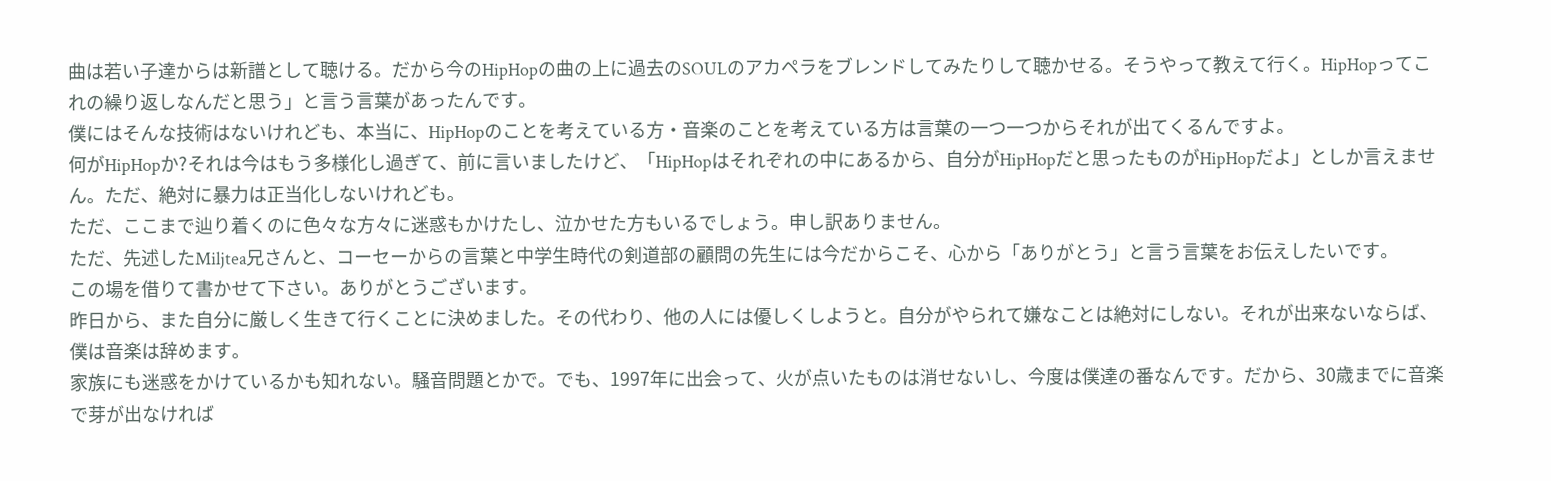曲は若い子達からは新譜として聴ける。だから今のHipHopの曲の上に過去のSOULのアカペラをブレンドしてみたりして聴かせる。そうやって教えて行く。HipHopってこれの繰り返しなんだと思う」と言う言葉があったんです。
僕にはそんな技術はないけれども、本当に、HipHopのことを考えている方・音楽のことを考えている方は言葉の一つ一つからそれが出てくるんですよ。
何がHipHopか?それは今はもう多様化し過ぎて、前に言いましたけど、「HipHopはそれぞれの中にあるから、自分がHipHopだと思ったものがHipHopだよ」としか言えません。ただ、絶対に暴力は正当化しないけれども。
ただ、ここまで辿り着くのに色々な方々に迷惑もかけたし、泣かせた方もいるでしょう。申し訳ありません。
ただ、先述したMiljtea兄さんと、コーセーからの言葉と中学生時代の剣道部の顧問の先生には今だからこそ、心から「ありがとう」と言う言葉をお伝えしたいです。
この場を借りて書かせて下さい。ありがとうございます。
昨日から、また自分に厳しく生きて行くことに決めました。その代わり、他の人には優しくしようと。自分がやられて嫌なことは絶対にしない。それが出来ないならば、僕は音楽は辞めます。
家族にも迷惑をかけているかも知れない。騒音問題とかで。でも、1997年に出会って、火が点いたものは消せないし、今度は僕達の番なんです。だから、30歳までに音楽で芽が出なければ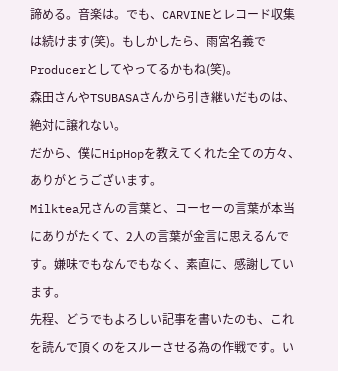諦める。音楽は。でも、CARVINEとレコード収集は続けます(笑)。もしかしたら、雨宮名義でProducerとしてやってるかもね(笑)。
森田さんやTSUBASAさんから引き継いだものは、絶対に譲れない。
だから、僕にHipHopを教えてくれた全ての方々、ありがとうございます。
Milktea兄さんの言葉と、コーセーの言葉が本当にありがたくて、2人の言葉が金言に思えるんです。嫌味でもなんでもなく、素直に、感謝しています。
先程、どうでもよろしい記事を書いたのも、これを読んで頂くのをスルーさせる為の作戦です。い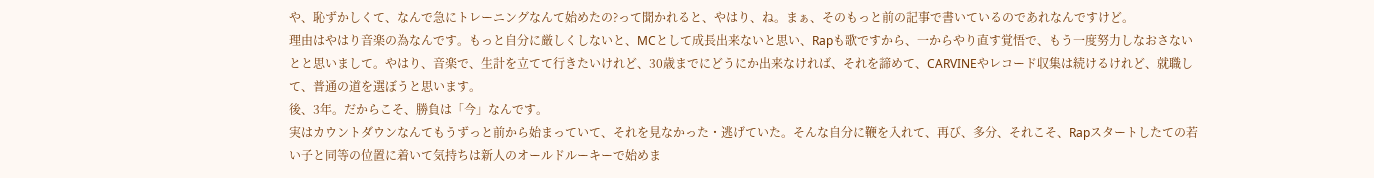や、恥ずかしくて、なんで急にトレーニングなんて始めたの?って聞かれると、やはり、ね。まぁ、そのもっと前の記事で書いているのであれなんですけど。
理由はやはり音楽の為なんです。もっと自分に厳しくしないと、MCとして成長出来ないと思い、Rapも歌ですから、一からやり直す覚悟で、もう一度努力しなおさないとと思いまして。やはり、音楽で、生計を立てて行きたいけれど、30歳までにどうにか出来なければ、それを諦めて、CARVINEやレコード収集は続けるけれど、就職して、普通の道を選ぼうと思います。
後、3年。だからこそ、勝負は「今」なんです。
実はカウントダウンなんてもうずっと前から始まっていて、それを見なかった・逃げていた。そんな自分に鞭を入れて、再び、多分、それこそ、Rapスタートしたての若い子と同等の位置に着いて気持ちは新人のオールドルーキーで始めま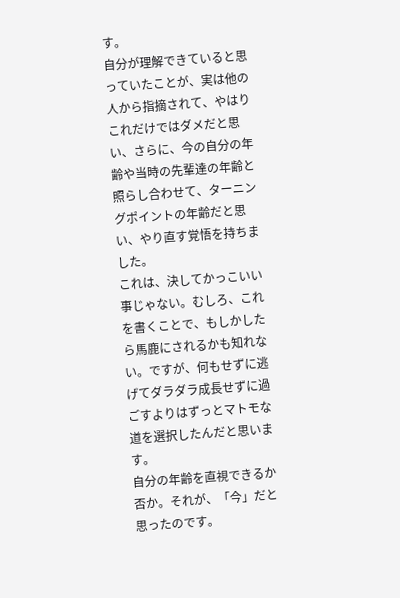す。
自分が理解できていると思っていたことが、実は他の人から指摘されて、やはりこれだけではダメだと思い、さらに、今の自分の年齢や当時の先輩達の年齢と照らし合わせて、ターニングポイントの年齢だと思い、やり直す覚悟を持ちました。
これは、決してかっこいい事じゃない。むしろ、これを書くことで、もしかしたら馬鹿にされるかも知れない。ですが、何もせずに逃げてダラダラ成長せずに過ごすよりはずっとマトモな道を選択したんだと思います。
自分の年齢を直視できるか否か。それが、「今」だと思ったのです。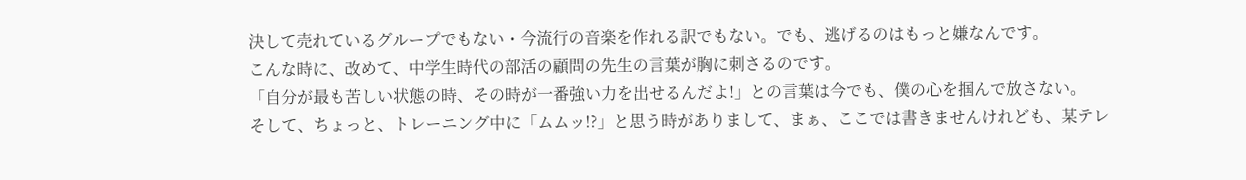決して売れているグループでもない・今流行の音楽を作れる訳でもない。でも、逃げるのはもっと嫌なんです。
こんな時に、改めて、中学生時代の部活の顧問の先生の言葉が胸に刺さるのです。
「自分が最も苦しい状態の時、その時が一番強い力を出せるんだよ!」との言葉は今でも、僕の心を掴んで放さない。
そして、ちょっと、トレーニング中に「ムムッ!?」と思う時がありまして、まぁ、ここでは書きませんけれども、某テレ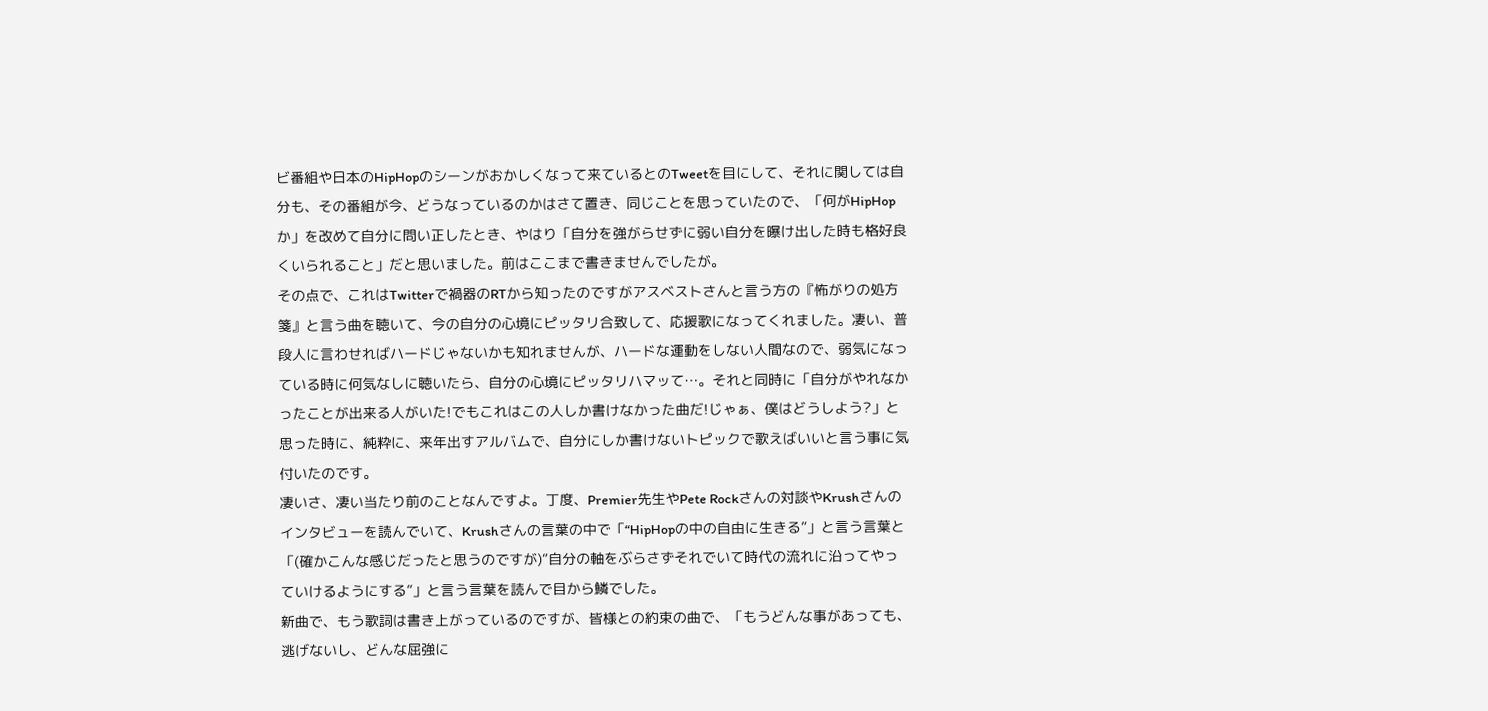ビ番組や日本のHipHopのシーンがおかしくなって来ているとのTweetを目にして、それに関しては自分も、その番組が今、どうなっているのかはさて置き、同じことを思っていたので、「何がHipHopか」を改めて自分に問い正したとき、やはり「自分を強がらせずに弱い自分を曝け出した時も格好良くいられること」だと思いました。前はここまで書きませんでしたが。
その点で、これはTwitterで禍器のRTから知ったのですがアスベストさんと言う方の『怖がりの処方箋』と言う曲を聴いて、今の自分の心境にピッタリ合致して、応援歌になってくれました。凄い、普段人に言わせればハードじゃないかも知れませんが、ハードな運動をしない人間なので、弱気になっている時に何気なしに聴いたら、自分の心境にピッタリハマッて…。それと同時に「自分がやれなかったことが出来る人がいた!でもこれはこの人しか書けなかった曲だ!じゃぁ、僕はどうしよう?」と思った時に、純粋に、来年出すアルバムで、自分にしか書けないトピックで歌えばいいと言う事に気付いたのです。
凄いさ、凄い当たり前のことなんですよ。丁度、Premier先生やPete Rockさんの対談やKrushさんのインタビューを読んでいて、Krushさんの言葉の中で「“HipHopの中の自由に生きる”」と言う言葉と「(確かこんな感じだったと思うのですが)“自分の軸をぶらさずそれでいて時代の流れに沿ってやっていけるようにする”」と言う言葉を読んで目から鱗でした。
新曲で、もう歌詞は書き上がっているのですが、皆様との約束の曲で、「もうどんな事があっても、逃げないし、どんな屈強に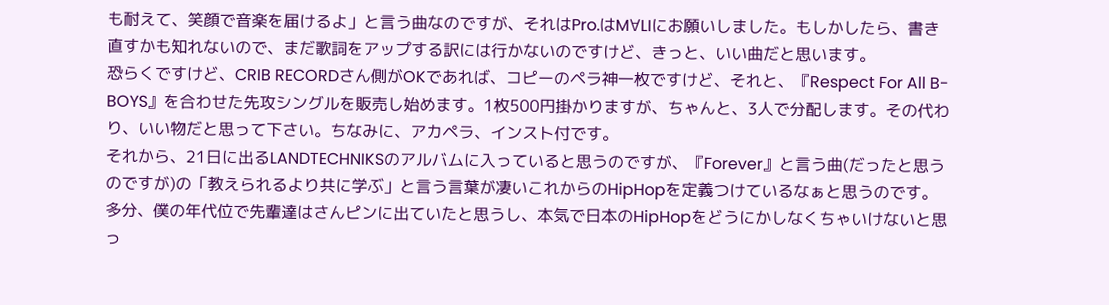も耐えて、笑顔で音楽を届けるよ」と言う曲なのですが、それはPro.はM∀LIにお願いしました。もしかしたら、書き直すかも知れないので、まだ歌詞をアップする訳には行かないのですけど、きっと、いい曲だと思います。
恐らくですけど、CRIB RECORDさん側がOKであれば、コピーのペラ神一枚ですけど、それと、『Respect For All B-BOYS』を合わせた先攻シングルを販売し始めます。1枚500円掛かりますが、ちゃんと、3人で分配します。その代わり、いい物だと思って下さい。ちなみに、アカペラ、インスト付です。
それから、21日に出るLANDTECHNIKSのアルバムに入っていると思うのですが、『Forever』と言う曲(だったと思うのですが)の「教えられるより共に学ぶ」と言う言葉が凄いこれからのHipHopを定義つけているなぁと思うのです。
多分、僕の年代位で先輩達はさんピンに出ていたと思うし、本気で日本のHipHopをどうにかしなくちゃいけないと思っ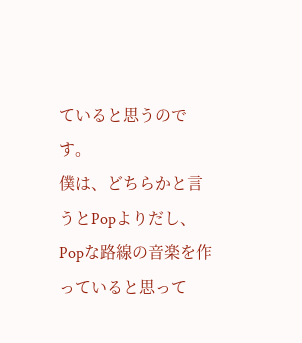ていると思うのです。
僕は、どちらかと言うとPopよりだし、Popな路線の音楽を作っていると思って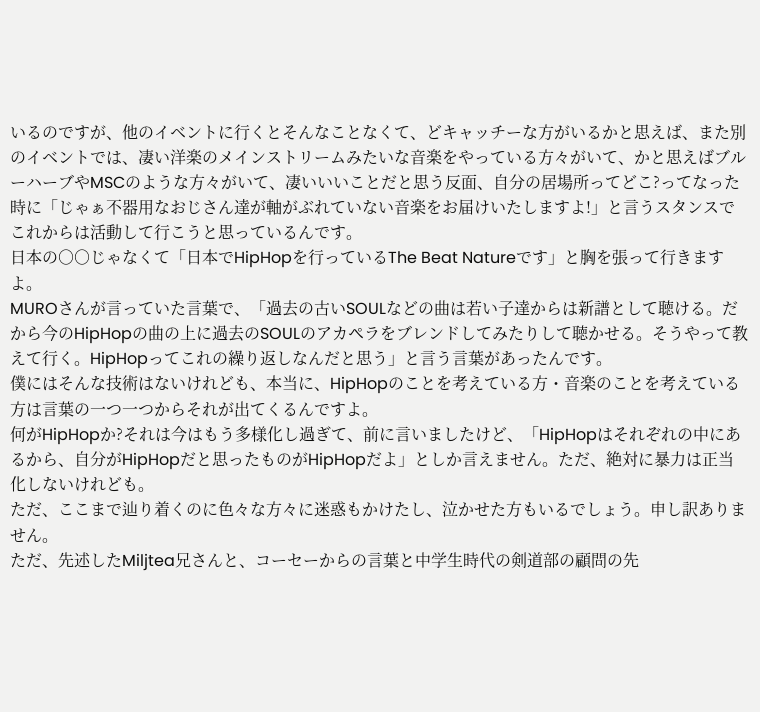いるのですが、他のイベントに行くとそんなことなくて、どキャッチーな方がいるかと思えば、また別のイベントでは、凄い洋楽のメインストリームみたいな音楽をやっている方々がいて、かと思えばブルーハーブやMSCのような方々がいて、凄いいいことだと思う反面、自分の居場所ってどこ?ってなった時に「じゃぁ不器用なおじさん達が軸がぶれていない音楽をお届けいたしますよ!」と言うスタンスでこれからは活動して行こうと思っているんです。
日本の○○じゃなくて「日本でHipHopを行っているThe Beat Natureです」と胸を張って行きますよ。
MUROさんが言っていた言葉で、「過去の古いSOULなどの曲は若い子達からは新譜として聴ける。だから今のHipHopの曲の上に過去のSOULのアカペラをブレンドしてみたりして聴かせる。そうやって教えて行く。HipHopってこれの繰り返しなんだと思う」と言う言葉があったんです。
僕にはそんな技術はないけれども、本当に、HipHopのことを考えている方・音楽のことを考えている方は言葉の一つ一つからそれが出てくるんですよ。
何がHipHopか?それは今はもう多様化し過ぎて、前に言いましたけど、「HipHopはそれぞれの中にあるから、自分がHipHopだと思ったものがHipHopだよ」としか言えません。ただ、絶対に暴力は正当化しないけれども。
ただ、ここまで辿り着くのに色々な方々に迷惑もかけたし、泣かせた方もいるでしょう。申し訳ありません。
ただ、先述したMiljtea兄さんと、コーセーからの言葉と中学生時代の剣道部の顧問の先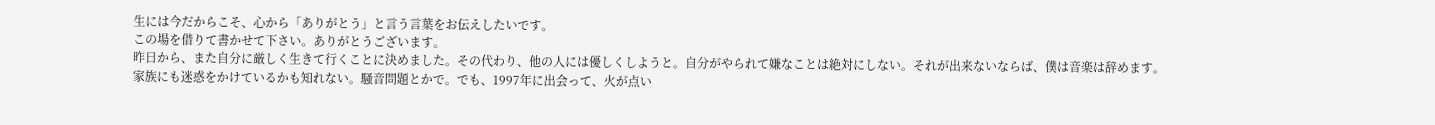生には今だからこそ、心から「ありがとう」と言う言葉をお伝えしたいです。
この場を借りて書かせて下さい。ありがとうございます。
昨日から、また自分に厳しく生きて行くことに決めました。その代わり、他の人には優しくしようと。自分がやられて嫌なことは絶対にしない。それが出来ないならば、僕は音楽は辞めます。
家族にも迷惑をかけているかも知れない。騒音問題とかで。でも、1997年に出会って、火が点い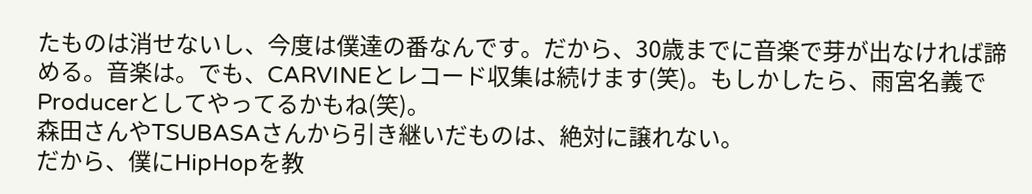たものは消せないし、今度は僕達の番なんです。だから、30歳までに音楽で芽が出なければ諦める。音楽は。でも、CARVINEとレコード収集は続けます(笑)。もしかしたら、雨宮名義でProducerとしてやってるかもね(笑)。
森田さんやTSUBASAさんから引き継いだものは、絶対に譲れない。
だから、僕にHipHopを教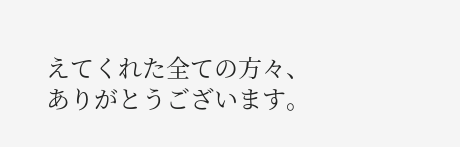えてくれた全ての方々、ありがとうございます。